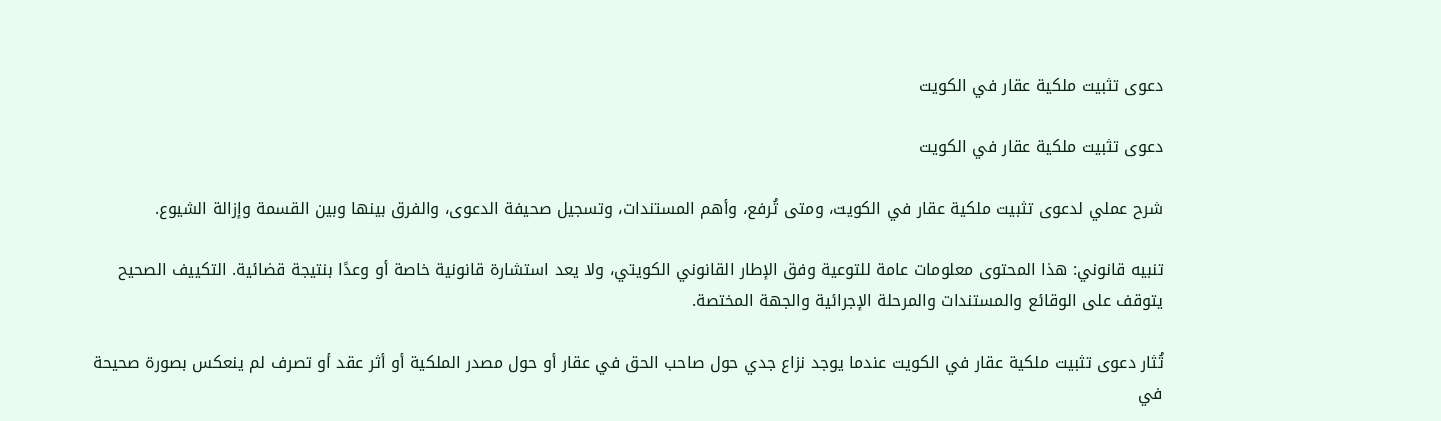دعوى تثبيت ملكية عقار في الكويت

دعوى تثبيت ملكية عقار في الكويت

شرح عملي لدعوى تثبيت ملكية عقار في الكويت، ومتى تُرفع، وأهم المستندات، وتسجيل صحيفة الدعوى، والفرق بينها وبين القسمة وإزالة الشيوع.

تنبيه قانوني: هذا المحتوى معلومات عامة للتوعية وفق الإطار القانوني الكويتي، ولا يعد استشارة قانونية خاصة أو وعدًا بنتيجة قضائية. التكييف الصحيح يتوقف على الوقائع والمستندات والمرحلة الإجرائية والجهة المختصة.

تُثار دعوى تثبيت ملكية عقار في الكويت عندما يوجد نزاع جدي حول صاحب الحق في عقار أو حول مصدر الملكية أو أثر عقد أو تصرف لم ينعكس بصورة صحيحة في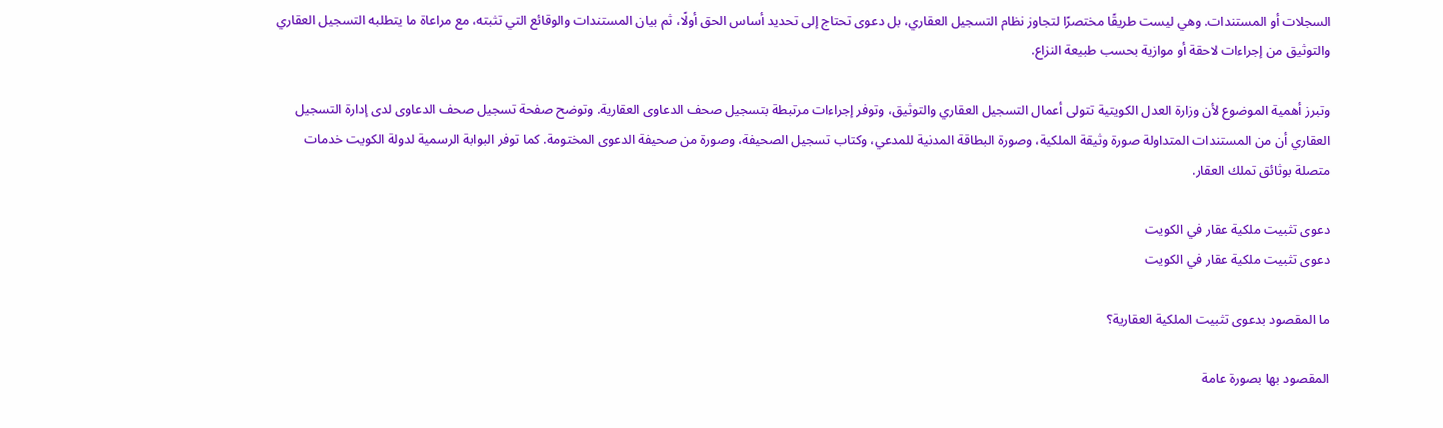السجلات أو المستندات. وهي ليست طريقًا مختصرًا لتجاوز نظام التسجيل العقاري، بل دعوى تحتاج إلى تحديد أساس الحق أولًا، ثم بيان المستندات والوقائع التي تثبته، مع مراعاة ما يتطلبه التسجيل العقاري والتوثيق من إجراءات لاحقة أو موازية بحسب طبيعة النزاع.

وتبرز أهمية الموضوع لأن وزارة العدل الكويتية تتولى أعمال التسجيل العقاري والتوثيق، وتوفر إجراءات مرتبطة بتسجيل صحف الدعاوى العقارية. وتوضح صفحة تسجيل صحف الدعاوى لدى إدارة التسجيل العقاري أن من المستندات المتداولة صورة وثيقة الملكية، وصورة البطاقة المدنية للمدعي، وكتاب تسجيل الصحيفة، وصورة من صحيفة الدعوى المختومة. كما توفر البوابة الرسمية لدولة الكويت خدمات متصلة بوثائق تملك العقار.

دعوى تثبيت ملكية عقار في الكويت
دعوى تثبيت ملكية عقار في الكويت

ما المقصود بدعوى تثبيت الملكية العقارية؟

المقصود بها بصورة عامة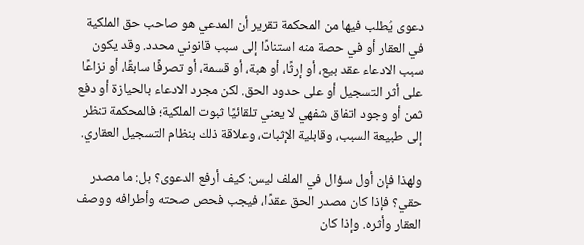دعوى يُطلب فيها من المحكمة تقرير أن المدعي هو صاحب حق الملكية في العقار أو في حصة منه استنادًا إلى سبب قانوني محدد. وقد يكون سبب الادعاء عقد بيع، أو إرثًا، أو هبة، أو قسمة، أو تصرفًا سابقًا، أو نزاعًا على أثر التسجيل أو على حدود الحق. لكن مجرد الادعاء بالحيازة أو دفع ثمن أو وجود اتفاق شفهي لا يعني تلقائيًا ثبوت الملكية؛ فالمحكمة تنظر إلى طبيعة السبب، وقابلية الإثبات، وعلاقة ذلك بنظام التسجيل العقاري.

ولهذا فإن أول سؤال في الملف ليس: كيف أرفع الدعوى؟ بل: ما مصدر حقي؟ فإذا كان مصدر الحق عقدًا، فيجب فحص صحته وأطرافه ووصف العقار وأثره. وإذا كان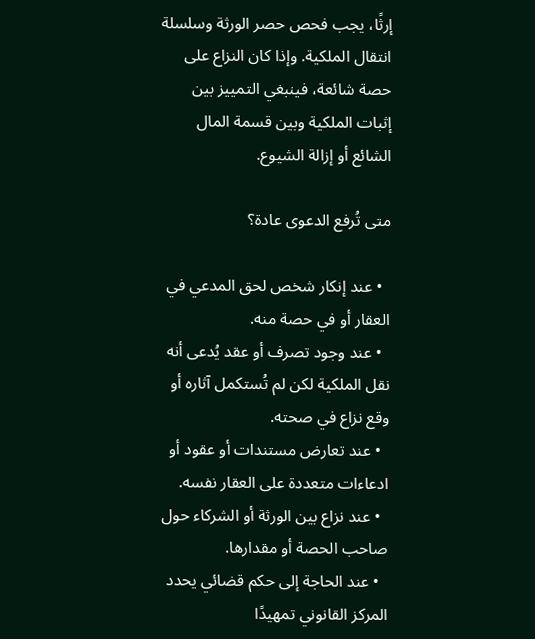إرثًا، يجب فحص حصر الورثة وسلسلة انتقال الملكية. وإذا كان النزاع على حصة شائعة، فينبغي التمييز بين إثبات الملكية وبين قسمة المال الشائع أو إزالة الشيوع.

متى تُرفع الدعوى عادة؟

  • عند إنكار شخص لحق المدعي في العقار أو في حصة منه.
  • عند وجود تصرف أو عقد يُدعى أنه نقل الملكية لكن لم تُستكمل آثاره أو وقع نزاع في صحته.
  • عند تعارض مستندات أو عقود أو ادعاءات متعددة على العقار نفسه.
  • عند نزاع بين الورثة أو الشركاء حول صاحب الحصة أو مقدارها.
  • عند الحاجة إلى حكم قضائي يحدد المركز القانوني تمهيدًا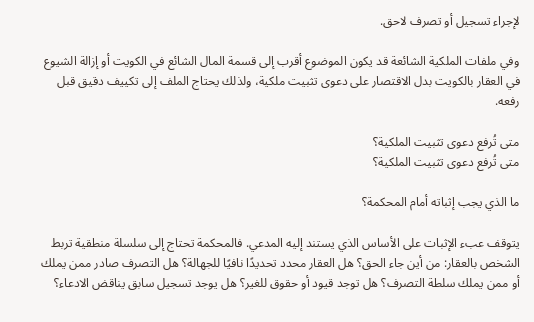لإجراء تسجيل أو تصرف لاحق.

وفي ملفات الملكية الشائعة قد يكون الموضوع أقرب إلى قسمة المال الشائع في الكويت أو إزالة الشيوع في العقار بالكويت بدل الاقتصار على دعوى تثبيت ملكية، ولذلك يحتاج الملف إلى تكييف دقيق قبل رفعه.

متى تُرفع دعوى تثبيت الملكية؟
متى تُرفع دعوى تثبيت الملكية؟

ما الذي يجب إثباته أمام المحكمة؟

يتوقف عبء الإثبات على الأساس الذي يستند إليه المدعي. فالمحكمة تحتاج إلى سلسلة منطقية تربط الشخص بالعقار: من أين جاء الحق؟ هل العقار محدد تحديدًا نافيًا للجهالة؟ هل التصرف صادر ممن يملك أو ممن يملك سلطة التصرف؟ هل توجد قيود أو حقوق للغير؟ هل يوجد تسجيل سابق يناقض الادعاء؟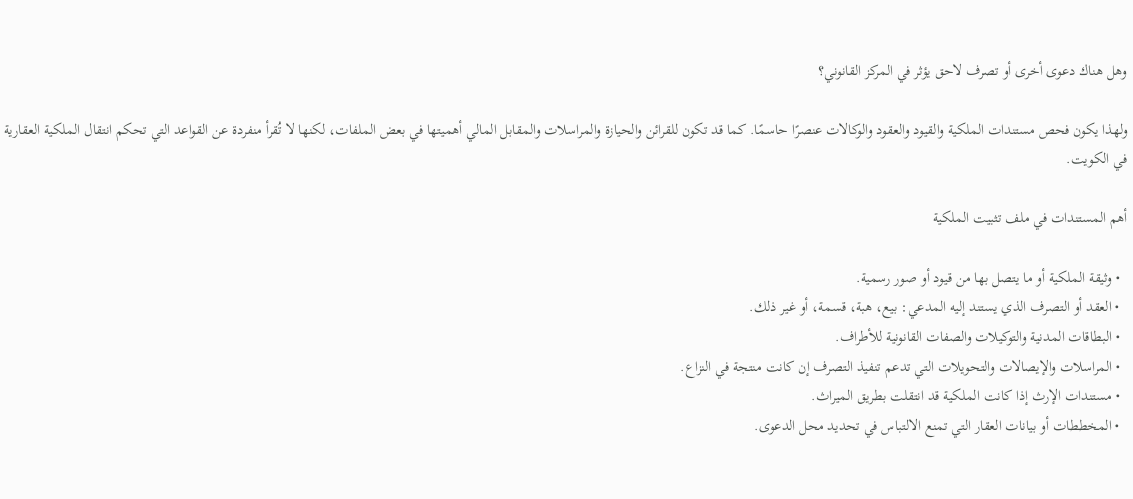وهل هناك دعوى أخرى أو تصرف لاحق يؤثر في المركز القانوني؟

ولهذا يكون فحص مستندات الملكية والقيود والعقود والوكالات عنصرًا حاسمًا. كما قد تكون للقرائن والحيازة والمراسلات والمقابل المالي أهميتها في بعض الملفات، لكنها لا تُقرأ منفردة عن القواعد التي تحكم انتقال الملكية العقارية في الكويت.

أهم المستندات في ملف تثبيت الملكية

  • وثيقة الملكية أو ما يتصل بها من قيود أو صور رسمية.
  • العقد أو التصرف الذي يستند إليه المدعي: بيع، هبة، قسمة، أو غير ذلك.
  • البطاقات المدنية والتوكيلات والصفات القانونية للأطراف.
  • المراسلات والإيصالات والتحويلات التي تدعم تنفيذ التصرف إن كانت منتجة في النزاع.
  • مستندات الإرث إذا كانت الملكية قد انتقلت بطريق الميراث.
  • المخططات أو بيانات العقار التي تمنع الالتباس في تحديد محل الدعوى.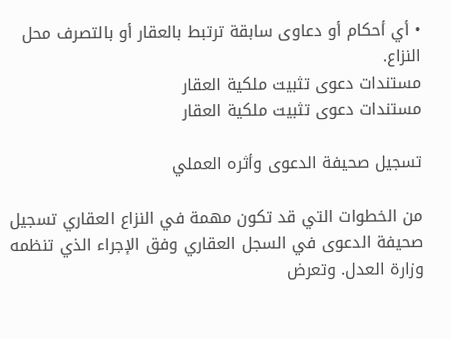• أي أحكام أو دعاوى سابقة ترتبط بالعقار أو بالتصرف محل النزاع.
مستندات دعوى تثبيت ملكية العقار
مستندات دعوى تثبيت ملكية العقار

تسجيل صحيفة الدعوى وأثره العملي

من الخطوات التي قد تكون مهمة في النزاع العقاري تسجيل صحيفة الدعوى في السجل العقاري وفق الإجراء الذي تنظمه وزارة العدل. وتعرض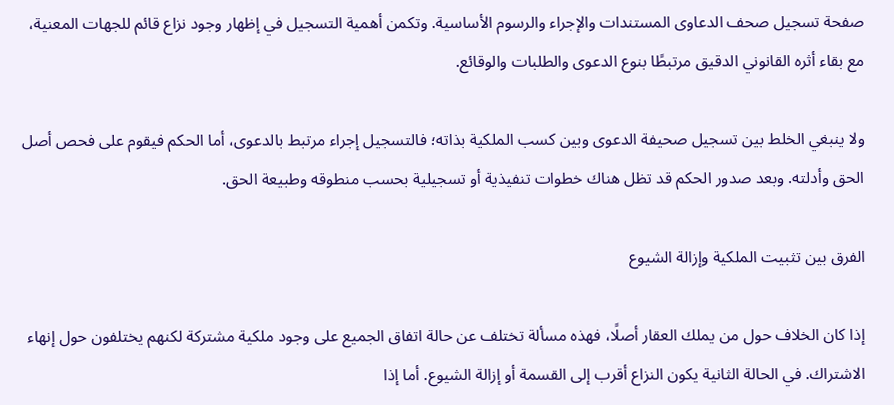صفحة تسجيل صحف الدعاوى المستندات والإجراء والرسوم الأساسية. وتكمن أهمية التسجيل في إظهار وجود نزاع قائم للجهات المعنية، مع بقاء أثره القانوني الدقيق مرتبطًا بنوع الدعوى والطلبات والوقائع.

ولا ينبغي الخلط بين تسجيل صحيفة الدعوى وبين كسب الملكية بذاته؛ فالتسجيل إجراء مرتبط بالدعوى، أما الحكم فيقوم على فحص أصل الحق وأدلته. وبعد صدور الحكم قد تظل هناك خطوات تنفيذية أو تسجيلية بحسب منطوقه وطبيعة الحق.

الفرق بين تثبيت الملكية وإزالة الشيوع

إذا كان الخلاف حول من يملك العقار أصلًا، فهذه مسألة تختلف عن حالة اتفاق الجميع على وجود ملكية مشتركة لكنهم يختلفون حول إنهاء الاشتراك. في الحالة الثانية يكون النزاع أقرب إلى القسمة أو إزالة الشيوع. أما إذا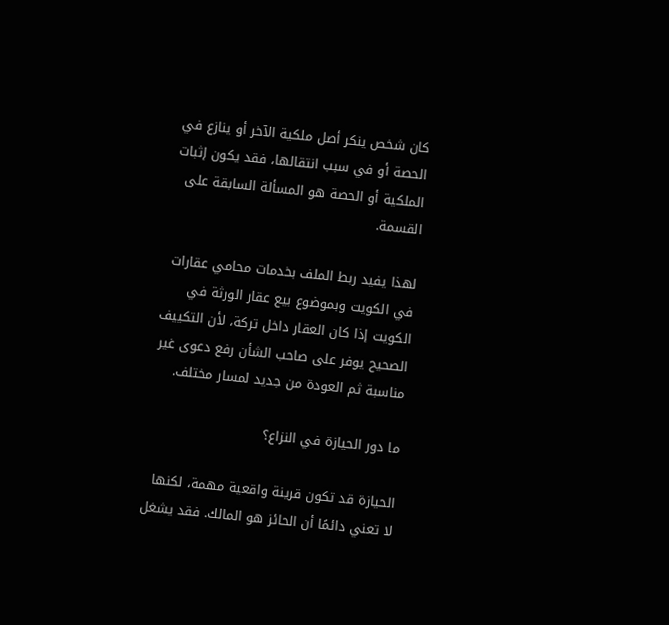كان شخص ينكر أصل ملكية الآخر أو ينازع في الحصة أو في سبب انتقالها، فقد يكون إثبات الملكية أو الحصة هو المسألة السابقة على القسمة.

لهذا يفيد ربط الملف بخدمات محامي عقارات في الكويت وبموضوع بيع عقار الورثة في الكويت إذا كان العقار داخل تركة، لأن التكييف الصحيح يوفر على صاحب الشأن رفع دعوى غير مناسبة ثم العودة من جديد لمسار مختلف.

ما دور الحيازة في النزاع؟

الحيازة قد تكون قرينة واقعية مهمة، لكنها لا تعني دائمًا أن الحائز هو المالك. فقد يشغل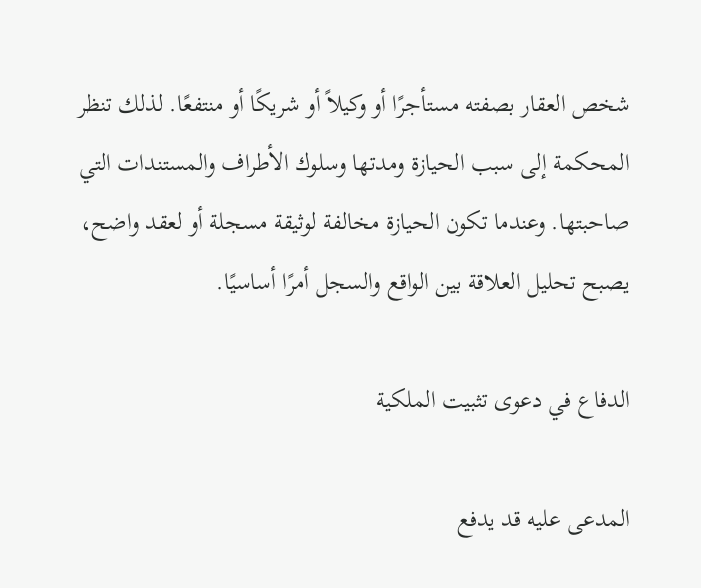شخص العقار بصفته مستأجرًا أو وكيلاً أو شريكًا أو منتفعًا. لذلك تنظر المحكمة إلى سبب الحيازة ومدتها وسلوك الأطراف والمستندات التي صاحبتها. وعندما تكون الحيازة مخالفة لوثيقة مسجلة أو لعقد واضح، يصبح تحليل العلاقة بين الواقع والسجل أمرًا أساسيًا.

الدفاع في دعوى تثبيت الملكية

المدعى عليه قد يدفع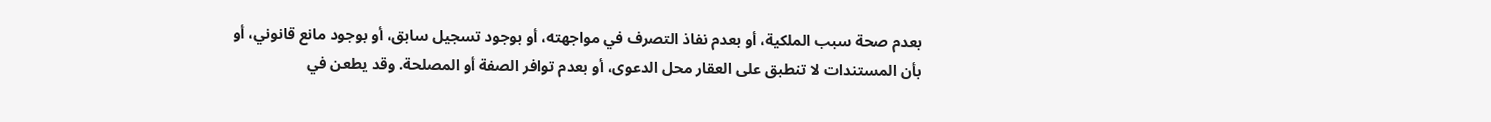بعدم صحة سبب الملكية، أو بعدم نفاذ التصرف في مواجهته، أو بوجود تسجيل سابق، أو بوجود مانع قانوني، أو بأن المستندات لا تنطبق على العقار محل الدعوى، أو بعدم توافر الصفة أو المصلحة. وقد يطعن في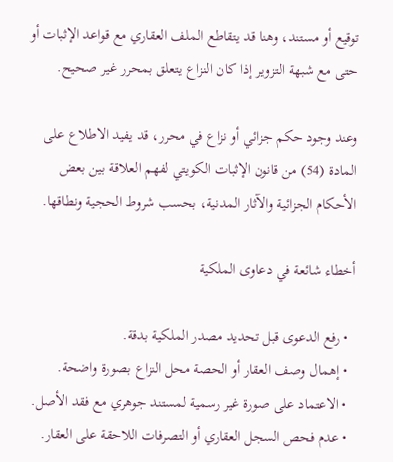توقيع أو مستند، وهنا قد يتقاطع الملف العقاري مع قواعد الإثبات أو حتى مع شبهة التزوير إذا كان النزاع يتعلق بمحرر غير صحيح.

وعند وجود حكم جزائي أو نزاع في محرر، قد يفيد الاطلاع على المادة (54) من قانون الإثبات الكويتي لفهم العلاقة بين بعض الأحكام الجزائية والآثار المدنية، بحسب شروط الحجية ونطاقها.

أخطاء شائعة في دعاوى الملكية

  • رفع الدعوى قبل تحديد مصدر الملكية بدقة.
  • إهمال وصف العقار أو الحصة محل النزاع بصورة واضحة.
  • الاعتماد على صورة غير رسمية لمستند جوهري مع فقد الأصل.
  • عدم فحص السجل العقاري أو التصرفات اللاحقة على العقار.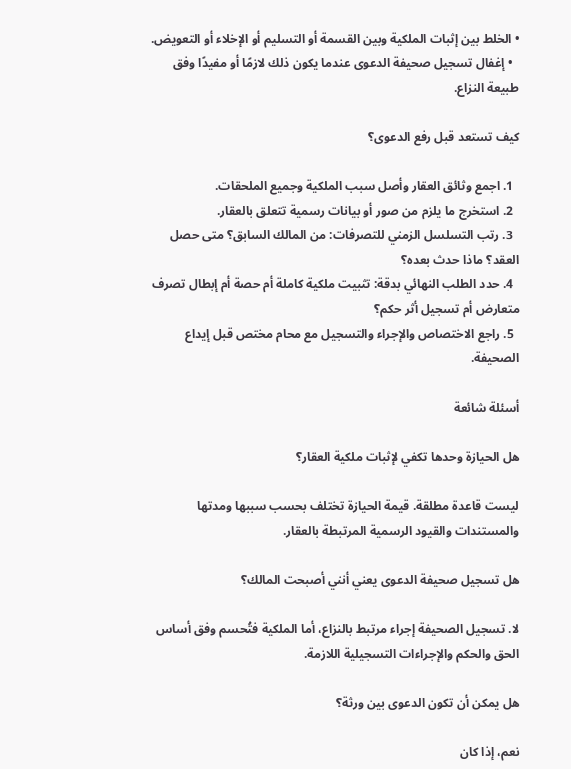• الخلط بين إثبات الملكية وبين القسمة أو التسليم أو الإخلاء أو التعويض.
  • إغفال تسجيل صحيفة الدعوى عندما يكون ذلك لازمًا أو مفيدًا وفق طبيعة النزاع.

كيف تستعد قبل رفع الدعوى؟

  1. اجمع وثائق العقار وأصل سبب الملكية وجميع الملحقات.
  2. استخرج ما يلزم من صور أو بيانات رسمية تتعلق بالعقار.
  3. رتب التسلسل الزمني للتصرفات: من المالك السابق؟ متى حصل العقد؟ ماذا حدث بعده؟
  4. حدد الطلب النهائي بدقة: تثبيت ملكية كاملة أم حصة أم إبطال تصرف متعارض أم تسجيل أثر حكم؟
  5. راجع الاختصاص والإجراء والتسجيل مع محام مختص قبل إيداع الصحيفة.

أسئلة شائعة

هل الحيازة وحدها تكفي لإثبات ملكية العقار؟

ليست قاعدة مطلقة. قيمة الحيازة تختلف بحسب سببها ومدتها والمستندات والقيود الرسمية المرتبطة بالعقار.

هل تسجيل صحيفة الدعوى يعني أنني أصبحت المالك؟

لا. تسجيل الصحيفة إجراء مرتبط بالنزاع، أما الملكية فتُحسم وفق أساس الحق والحكم والإجراءات التسجيلية اللازمة.

هل يمكن أن تكون الدعوى بين ورثة؟

نعم، إذا كان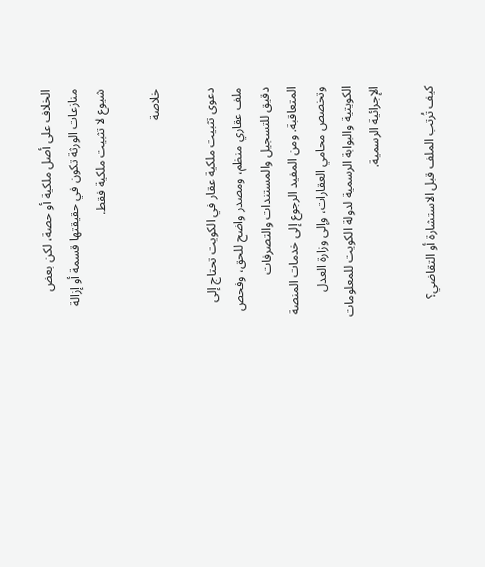الخلاف على أصل ملكية أو حصة، لكن بعض منازعات الورثة تكون في حقيقتها قسمة أو إزالة شيوع لا تثبيت ملكية فقط.

خلاصة

دعوى تثبيت ملكية عقار في الكويت تحتاج إلى ملف عقاري منظم، ومصدر واضح للحق، وفحص دقيق للتسجيل والمستندات والتصرفات المتعاقبة. ومن المفيد الرجوع إلى خدمات المنصة وتخصص محامي العقارات، وإلى وزارة العدل الكويتية والبوابة الرسمية لدولة الكويت للمعلومات الإجرائية الرسمية.

كيف تُرتب الملف قبل الاستشارة أو التقاضي؟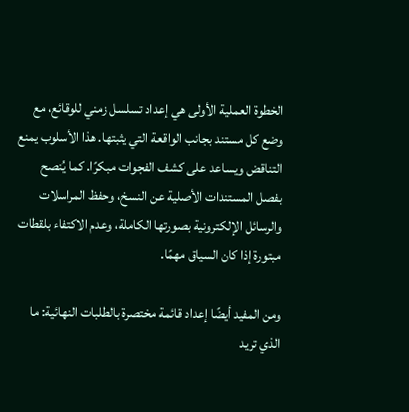الخطوة العملية الأولى هي إعداد تسلسل زمني للوقائع، مع وضع كل مستند بجانب الواقعة التي يثبتها. هذا الأسلوب يمنع التناقض ويساعد على كشف الفجوات مبكرًا. كما يُنصح بفصل المستندات الأصلية عن النسخ، وحفظ المراسلات والرسائل الإلكترونية بصورتها الكاملة، وعدم الاكتفاء بلقطات مبتورة إذا كان السياق مهمًا.

ومن المفيد أيضًا إعداد قائمة مختصرة بالطلبات النهائية: ما الذي تريد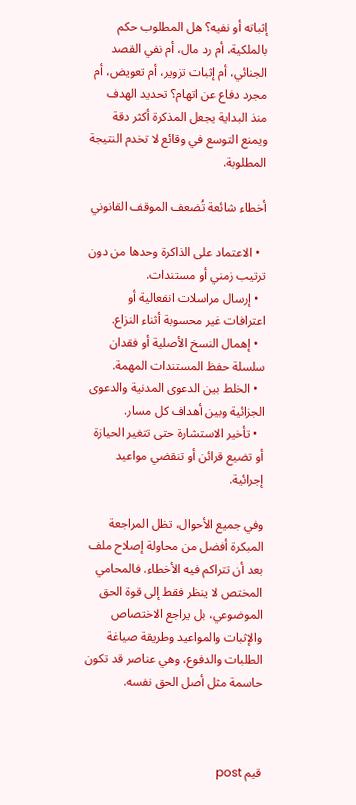إثباته أو نفيه؟ هل المطلوب حكم بالملكية، أم رد مال، أم نفي القصد الجنائي، أم إثبات تزوير، أم تعويض، أم مجرد دفاع عن اتهام؟ تحديد الهدف منذ البداية يجعل المذكرة أكثر دقة ويمنع التوسع في وقائع لا تخدم النتيجة المطلوبة.

أخطاء شائعة تُضعف الموقف القانوني

  • الاعتماد على الذاكرة وحدها من دون ترتيب زمني أو مستندات.
  • إرسال مراسلات انفعالية أو اعترافات غير محسوبة أثناء النزاع.
  • إهمال النسخ الأصلية أو فقدان سلسلة حفظ المستندات المهمة.
  • الخلط بين الدعوى المدنية والدعوى الجزائية وبين أهداف كل مسار.
  • تأخير الاستشارة حتى تتغير الحيازة أو تضيع قرائن أو تنقضي مواعيد إجرائية.

وفي جميع الأحوال، تظل المراجعة المبكرة أفضل من محاولة إصلاح ملف بعد أن تتراكم فيه الأخطاء. فالمحامي المختص لا ينظر فقط إلى قوة الحق الموضوعي، بل يراجع الاختصاص والإثبات والمواعيد وطريقة صياغة الطلبات والدفوع، وهي عناصر قد تكون حاسمة مثل أصل الحق نفسه.



قيم post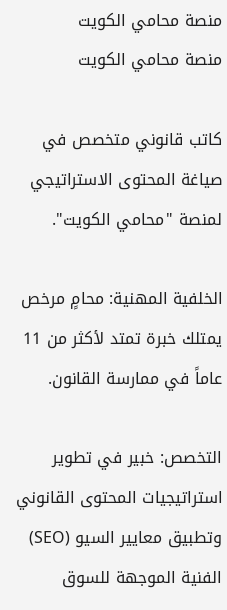منصة محامي الكويت
منصة محامي الكويت

كاتب قانوني متخصص في صياغة المحتوى الاستراتيجي لمنصة "محامي الكويت".

الخلفية المهنية: محامٍ مرخص يمتلك خبرة تمتد لأكثر من 11 عاماً في ممارسة القانون.

التخصص: خبير في تطوير استراتيجيات المحتوى القانوني وتطبيق معايير السيو (SEO) الفنية الموجهة للسوق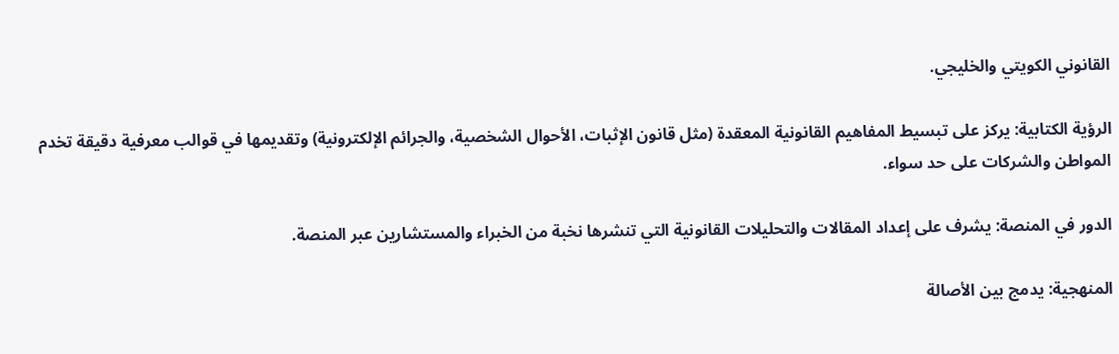القانوني الكويتي والخليجي.

الرؤية الكتابية: يركز على تبسيط المفاهيم القانونية المعقدة (مثل قانون الإثبات، الأحوال الشخصية، والجرائم الإلكترونية) وتقديمها في قوالب معرفية دقيقة تخدم المواطن والشركات على حد سواء.

الدور في المنصة: يشرف على إعداد المقالات والتحليلات القانونية التي تنشرها نخبة من الخبراء والمستشارين عبر المنصة.

المنهجية: يدمج بين الأصالة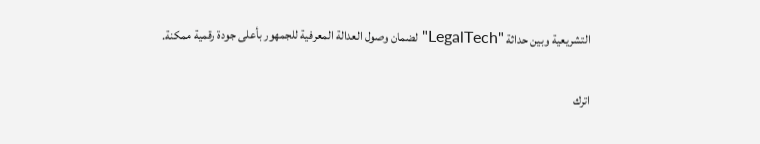التشريعية وبين حداثة "LegalTech" لضمان وصول العدالة المعرفية للجمهور بأعلى جودة رقمية ممكنة.

اترك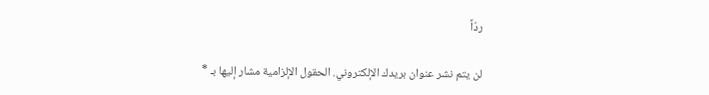ردّاً

لن يتم نشر عنوان بريدك الإلكتروني. الحقول الإلزامية مشار إليها بـ *